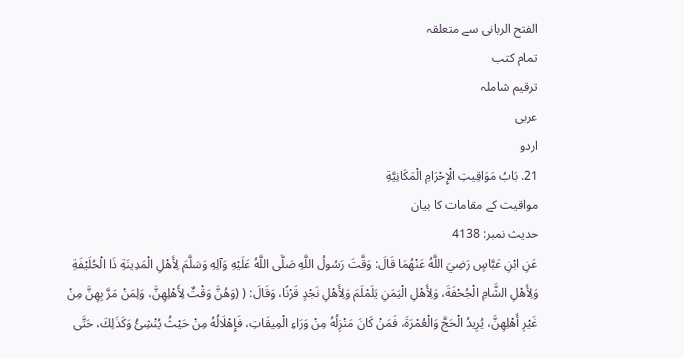الفتح الربانی سے متعلقہ
تمام کتب
ترقیم شاملہ
عربی
اردو
21. بَابُ مَوَاقِيتِ الْإِحْرَامِ الْمَكَانِيَّةِ
مواقیت کے مقامات کا بیان
حدیث نمبر: 4138
عَنِ ابْنِ عَبَّاسٍ رَضِيَ اللَّهُ عَنْهُمَا قَالَ: وَقَّتَ رَسُولُ اللَّهِ صَلَّى اللَّهُ عَلَيْهِ وَآلِهِ وَسَلَّمَ لِأَهْلِ الْمَدِينَةِ ذَا الْحُلَيْفَةِ وَلِأَهْلِ الشَّامِ الْجُحْفَةَ، وَلِأَهْلِ الْيَمَنِ يَلَمْلَمَ وَلِأَهْلِ نَجْدٍ قَرْنًا، وَقَالَ: ( (وَهُنَّ وَقْتٌ لِأَهْلِهِنَّ، وَلِمَنْ مَرَّ بِهِنَّ مِنْ غَيْرِ أَهْلِهِنَّ، يُرِيدُ الْحَجَّ وَالْعُمْرَةَ، فَمَنْ كَانَ مَنْزِلُهُ مِنْ وَرَاءِ الْمِيقَاتِ، فَإِهْلَالُهُ مِنْ حَيْثُ يُنْشِئُ وَكَذَلِكَ، حَتَّى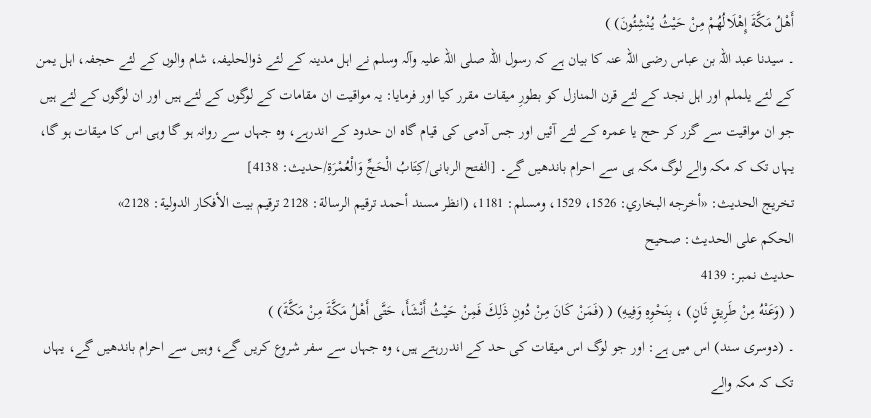أَهْلُ مَكَّةَ إِهْلَالُهُمْ مِنْ حَيْثُ يُنْشِئُونَ) )
۔ سیدنا عبد اللہ بن عباس رضی اللہ عنہ کا بیان ہے کہ رسول اللہ صلی اللہ علیہ وآلہ وسلم نے اہل مدینہ کے لئے ذوالحلیفہ، شام والوں کے لئے حجفہ، اہل یمن کے لئے یلملم اور اہل نجد کے لئے قرن المنازل کو بطورِ میقات مقرر کیا اور فرمایا: یہ مواقیت ان مقامات کے لوگوں کے لئے ہیں اور ان لوگوں کے لئے ہیں جو ان مواقیت سے گزر کر حج یا عمرہ کے لئے آئیں اور جس آدمی کی قیام گاہ ان حدود کے اندرہے، وہ جہاں سے روانہ ہو گا وہی اس کا میقات ہو گا، یہاں تک کہ مکہ والے لوگ مکہ ہی سے احرام باندھیں گے۔ [الفتح الربانی/كِتَابُ الْحَجِّ وَالْعُمْرَةِ/حدیث: 4138]
تخریج الحدیث: «أخرجه البخاري: 1526، 1529، ومسلم: 1181، (انظر مسند أحمد ترقيم الرسالة: 2128 ترقیم بيت الأفكار الدولية: 2128»
الحكم على الحديث: صحیح
حدیث نمبر: 4139
( (وَعَنْهُ مِنْ طَرِيقٍ ثَانٍ) ، بِنَحْوِهِ وَفِيهِ) ( (فَمَنْ كَانَ مِنْ دُونِ ذَلِكَ فَمِنْ حَيْثُ أَنْشَأَ، حَتَّى أَهْلُ مَكَّةَ مِنْ مَكَّةَ) )
۔ (دوسری سند) اس میں ہے: اور جو لوگ اس میقات کی حد کے اندررہتے ہیں، وہ جہاں سے سفر شروع کریں گے، وہیں سے احرام باندھیں گے، یہاں تک کہ مکہ والے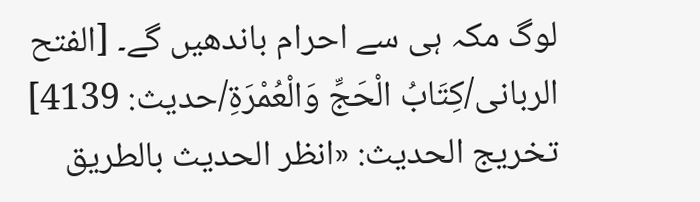لوگ مکہ ہی سے احرام باندھیں گے۔ [الفتح الربانی/كِتَابُ الْحَجِّ وَالْعُمْرَةِ/حدیث: 4139]
تخریج الحدیث: «انظر الحديث بالطريق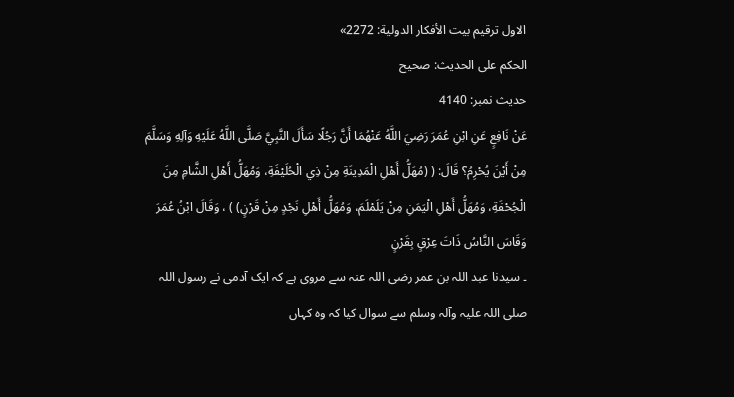الاول ترقیم بيت الأفكار الدولية: 2272»
الحكم على الحديث: صحیح
حدیث نمبر: 4140
عَنْ نَافِعٍ عَنِ ابْنِ عُمَرَ رَضِيَ اللَّهُ عَنْهُمَا أَنَّ رَجُلًا سَأَلَ النَّبِيَّ صَلَّى اللَّهُ عَلَيْهِ وَآلِهِ وَسَلَّمَ مِنْ أَيْنَ يُحْرِمُ؟ قَالَ: ( (مُهَلُّ أَهْلِ الْمَدِينَةِ مِنْ ذِي الْحُلَيْفَةِ، وَمُهَلُّ أَهْلِ الشَّامِ مِنَ الْجُحْفَةِ، وَمُهَلُّ أَهْلِ الْيَمَنِ مِنْ يَلَمْلَمَ، وَمُهَلُّ أَهْلِ نَجْدٍ مِنْ قَرْنٍ) ) ، وَقَالَ ابْنُ عُمَرَ وَقَاسَ النَّاسُ ذَاتَ عِرْقٍ بِقَرْنٍ
۔ سیدنا عبد اللہ بن عمر رضی اللہ عنہ سے مروی ہے کہ ایک آدمی نے رسول اللہ صلی اللہ علیہ وآلہ وسلم سے سوال کیا کہ وہ کہاں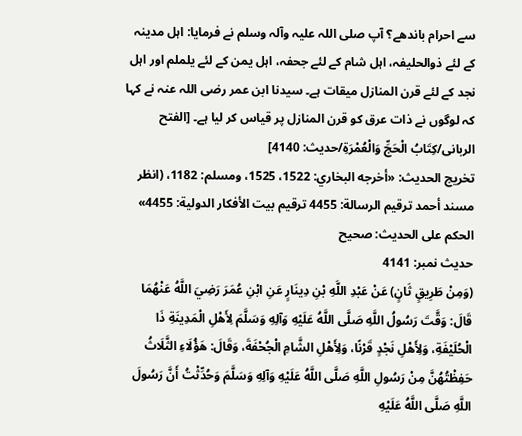سے احرام باندھے؟ آپ صلی اللہ علیہ وآلہ وسلم نے فرمایا: اہل مدینہ کے لئے ذوالحلیفہ، اہل شام کے لئے جحفہ، اہل یمن کے لئے یلملم اور اہل نجد کے لئے قرن المنازل میقات ہے۔ سیدنا ابن عمر رضی اللہ عنہ نے کہا کہ لوگوں نے ذات عرق کو قرن المنازل پر قیاس کر لیا ہے۔ [الفتح الربانی/كِتَابُ الْحَجِّ وَالْعُمْرَةِ/حدیث: 4140]
تخریج الحدیث: «أخرجه البخاري: 1522، 1525، ومسلم: 1182، (انظر مسند أحمد ترقيم الرسالة: 4455 ترقیم بيت الأفكار الدولية: 4455»
الحكم على الحديث: صحیح
حدیث نمبر: 4141
(وَمِنْ طَرِيقٍ ثَانٍ) عَنْ عَبْدِ اللَّهِ بْنِ دِينَارٍ عَنِ ابْنِ عُمَرَ رَضِيَ اللَّهُ عَنْهُمَا قَالَ: وَقَّتَ رَسُولُ اللَّهِ صَلَّى اللَّهُ عَلَيْهِ وَآلِهِ وَسَلَّمَ لِأَهْلِ الْمَدِينَةِ ذَا الْحُلَيْفَةِ، وَلِأَهْلِ نَجْدٍ قَرْنًا، وَلِأَهْلِ الشَّامِ الْجُحْفَةَ، وَقَالَ: هَؤُلَاءِ الثَّلَاثُ حَفِظْتُهُنَّ مِنْ رَسُولِ اللَّهِ صَلَّى اللَّهُ عَلَيْهِ وَآلِهِ وَسَلَّمَ وَحُدِّثْتُ أَنَّ رَسُولَ اللَّهِ صَلَّى اللَّهُ عَلَيْهِ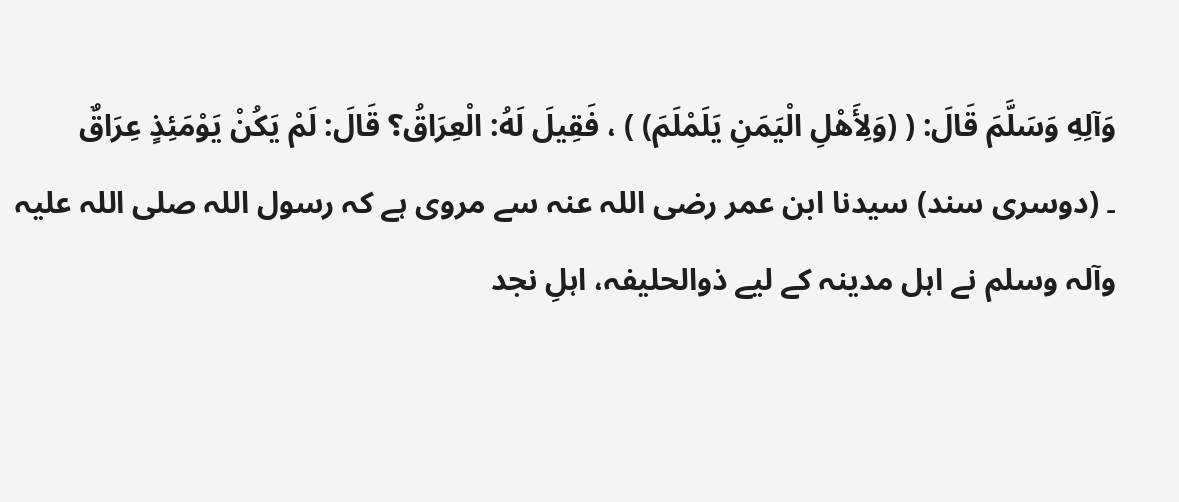وَآلِهِ وَسَلَّمَ قَالَ: ( (وَلِأَهْلِ الْيَمَنِ يَلَمْلَمَ) ) ، فَقِيلَ لَهُ: الْعِرَاقُ؟ قَالَ: لَمْ يَكُنْ يَوْمَئِذٍ عِرَاقٌ
۔ (دوسری سند) سیدنا ابن عمر رضی اللہ عنہ سے مروی ہے کہ رسول اللہ صلی اللہ علیہ وآلہ وسلم نے اہل مدینہ کے لیے ذوالحلیفہ، اہلِ نجد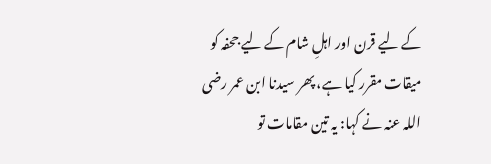کے لیے قرن اور اہلِ شام کے لیے جحفہ کو میقات مقرر کیا ہے، پھر سیدنا ابن عمر رضی اللہ عنہ نے کہا: یہ تین مقامات تو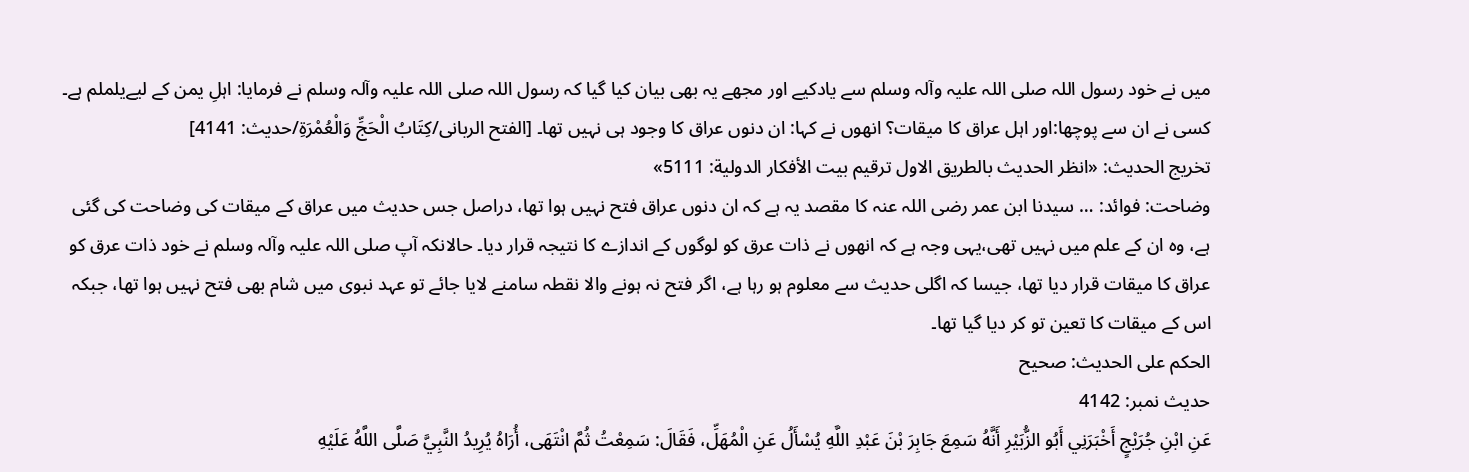میں نے خود رسول اللہ صلی اللہ علیہ وآلہ وسلم سے یادکیے اور مجھے یہ بھی بیان کیا گیا کہ رسول اللہ صلی اللہ علیہ وآلہ وسلم نے فرمایا: اہلِ یمن کے لیےیلملم ہے۔ کسی نے ان سے پوچھا:اور اہل عراق کا میقات؟ انھوں نے کہا: ان دنوں عراق کا وجود ہی نہیں تھا۔ [الفتح الربانی/كِتَابُ الْحَجِّ وَالْعُمْرَةِ/حدیث: 4141]
تخریج الحدیث: «انظر الحديث بالطريق الاول ترقیم بيت الأفكار الدولية: 5111»
وضاحت: فوائد: … سیدنا ابن عمر رضی اللہ عنہ کا مقصد یہ ہے کہ ان دنوں عراق فتح نہیں ہوا تھا، دراصل جس حدیث میں عراق کے میقات کی وضاحت کی گئی ہے، وہ ان کے علم میں نہیں تھی،یہی وجہ ہے کہ انھوں نے ذات عرق کو لوگوں کے اندازے کا نتیجہ قرار دیا۔ حالانکہ آپ صلی اللہ علیہ وآلہ وسلم نے خود ذات عرق کو عراق کا میقات قرار دیا تھا، جیسا کہ اگلی حدیث سے معلوم ہو رہا ہے، اگر فتح نہ ہونے والا نقطہ سامنے لایا جائے تو عہد نبوی میں شام بھی فتح نہیں ہوا تھا، جبکہ اس کے میقات کا تعین تو کر دیا گیا تھا۔
الحكم على الحديث: صحیح
حدیث نمبر: 4142
عَنِ ابْنِ جُرَيْجٍ أَخْبَرَنِي أَبُو الزُّبَيْرِ أَنَّهُ سَمِعَ جَابِرَ بْنَ عَبْدِ اللَّهِ يُسْأَلُ عَنِ الْمُهَلِّ، فَقَالَ: سَمِعْتُ ثُمَّ انْتَهَى، أُرَاهُ يُرِيدُ النَّبِيَّ صَلَّى اللَّهُ عَلَيْهِ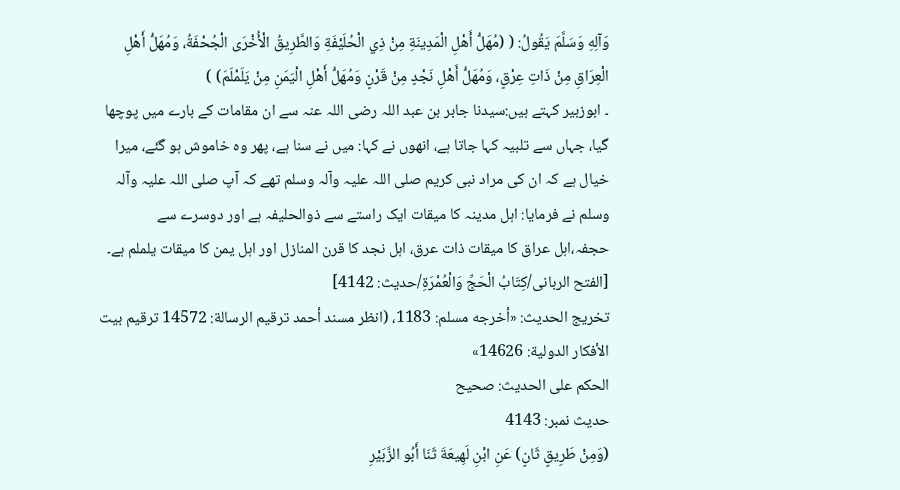وَآلِهِ وَسَلَّمَ يَقُولُ: ( (مُهَلُّ أَهْلِ الْمَدِينَةِ مِنْ ذِي الْحُلَيْفَةِ وَالطَّرِيقُ الْأُخْرَى الْجُحْفَةُ، وَمُهَلُّ أَهْلِ الْعِرَاقِ مِنْ ذَاتِ عِرْقٍ، وَمُهَلُّ أَهْلِ نَجْدٍ مِنْ قَرْنٍ وَمُهَلُّ أَهْلِ الْيَمَنِ مِنْ يَلَمْلَمَ) )
۔ ابوزبیر کہتے ہیں:سیدنا جابر بن عبد اللہ رضی اللہ عنہ سے ان مقامات کے بارے میں پوچھا گیا، جہاں سے تلبیہ کہا جاتا ہے، انھوں نے کہا: میں نے سنا ہے، پھر وہ خاموش ہو گئے، میرا خیال ہے کہ ان کی مراد نبی کریم صلی اللہ علیہ وآلہ وسلم تھے کہ آپ صلی اللہ علیہ وآلہ وسلم نے فرمایا: اہل مدینہ کا میقات ایک راستے سے ذوالحلیفہ ہے اور دوسرے سے حجفہ،اہل عراق کا میقات ذات عرق، اہل نجد کا قرن المنازل اور اہل یمن کا میقات یلملم ہے۔ [الفتح الربانی/كِتَابُ الْحَجِّ وَالْعُمْرَةِ/حدیث: 4142]
تخریج الحدیث: «أخرجه مسلم: 1183، (انظر مسند أحمد ترقيم الرسالة: 14572 ترقیم بيت الأفكار الدولية: 14626»
الحكم على الحديث: صحیح
حدیث نمبر: 4143
(وَمِنْ طَرِيقٍ ثَانٍ) عَنِ ابْنِ لَهِيعَةَ ثَنَا أَبُو الزَّبَيْرِ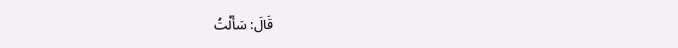قَالَ: سَأَلْتُ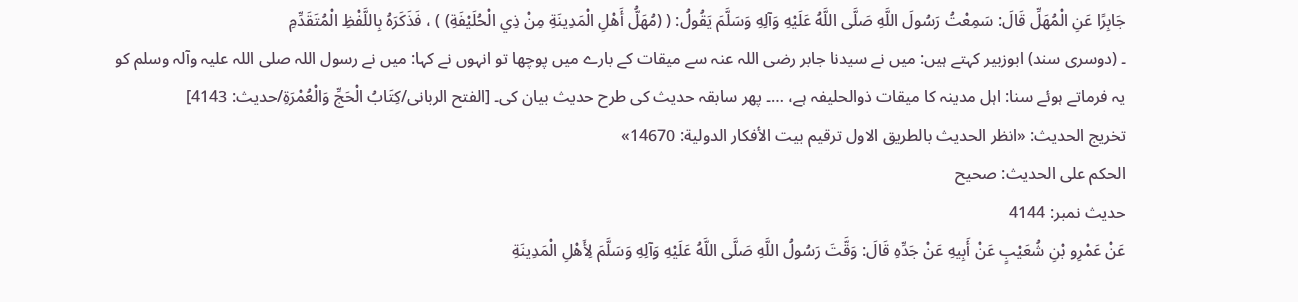جَابِرًا عَنِ الْمُهَلِّ قَالَ: سَمِعْتُ رَسُولَ اللَّهِ صَلَّى اللَّهُ عَلَيْهِ وَآلِهِ وَسَلَّمَ يَقُولُ: ( (مُهَلُّ أَهْلِ الْمَدِينَةِ مِنْ ذِي الْحُلَيْفَةِ) ) ، فَذَكَرَهُ بِاللَّفْظِ الْمُتَقَدِّمِ
۔ (دوسری سند) ابوزبیر کہتے ہیں: میں نے سیدنا جابر رضی اللہ عنہ سے میقات کے بارے میں پوچھا تو انہوں نے کہا: میں نے رسول اللہ صلی اللہ علیہ وآلہ وسلم کو یہ فرماتے ہوئے سنا: اہل مدینہ کا میقات ذوالحلیفہ ہے، …۔ پھر سابقہ حدیث کی طرح حدیث بیان کی۔ [الفتح الربانی/كِتَابُ الْحَجِّ وَالْعُمْرَةِ/حدیث: 4143]
تخریج الحدیث: «انظر الحديث بالطريق الاول ترقیم بيت الأفكار الدولية: 14670»
الحكم على الحديث: صحیح
حدیث نمبر: 4144
عَنْ عَمْرِو بْنِ شُعَيْبٍ عَنْ أَبِيهِ عَنْ جَدِّهِ قَالَ: وَقَّتَ رَسُولُ اللَّهِ صَلَّى اللَّهُ عَلَيْهِ وَآلِهِ وَسَلَّمَ لِأَهْلِ الْمَدِينَةِ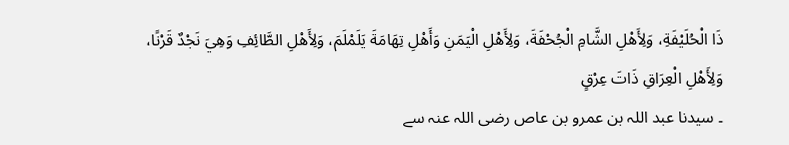ذَا الْحُلَيْفَةِ، وَلِأَهْلِ الشَّامِ الْجُحْفَةَ، وَلِأَهْلِ الْيَمَنِ وَأَهْلِ تِهَامَةَ يَلَمْلَمَ، وَلِأَهْلِ الطَّائِفِ وَهِيَ نَجْدٌ قَرْنًا، وَلِأَهْلِ الْعِرَاقِ ذَاتَ عِرْقٍ
۔ سیدنا عبد اللہ بن عمرو بن عاص رضی اللہ عنہ سے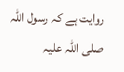روایت ہے کہ رسول اللہ صلی اللہ علیہ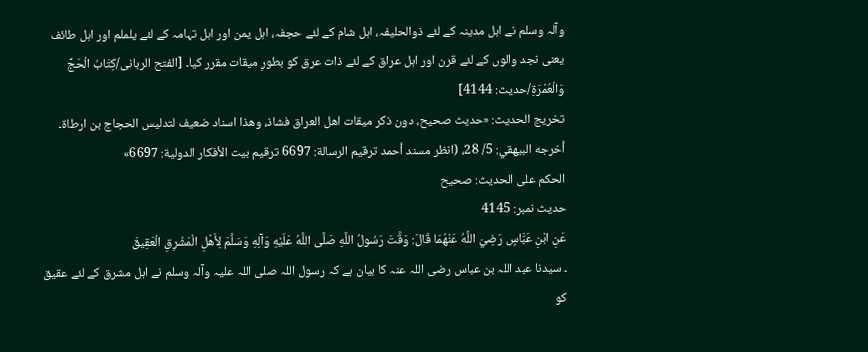وآلہ وسلم نے اہل مدینہ کے لئے ذوالحلیفہ، اہل شام کے لئے حجفہ، اہل یمن اور اہل تہامہ کے لئے یلملم اور اہل طائف یعنی نجد والوں کے لئے قرن اور اہل عراق کے لئے ذات عرق کو بطورِ میقات مقرر کیا۔ [الفتح الربانی/كِتَابُ الْحَجِّ وَالْعُمْرَةِ/حدیث: 4144]
تخریج الحدیث: «حديث صحيح، دون ذكر ميقات اھل العراق فشاذ، وھذا اسناد ضعيف لتدليس الحجاج بن ارطاة۔ أخرجه البيھقي: 5/ 28، (انظر مسند أحمد ترقيم الرسالة: 6697 ترقیم بيت الأفكار الدولية: 6697»
الحكم على الحديث: صحیح
حدیث نمبر: 4145
عَنِ ابْنِ عَبَّاسٍ رَضِيَ اللَّهُ عَنْهُمَا قَالَ: وَقَّتَ رَسُولُ اللَّهِ صَلَّى اللَّهُ عَلَيْهِ وَآلِهِ وَسَلَّمَ لِأَهْلِ الْمَشْرِقِ الْعَقِيقَ
۔ سیدنا عبد اللہ بن عباس رضی اللہ عنہ کا بیان ہے کہ رسول اللہ صلی اللہ علیہ وآلہ وسلم نے اہل مشرق کے لئے عقیق کو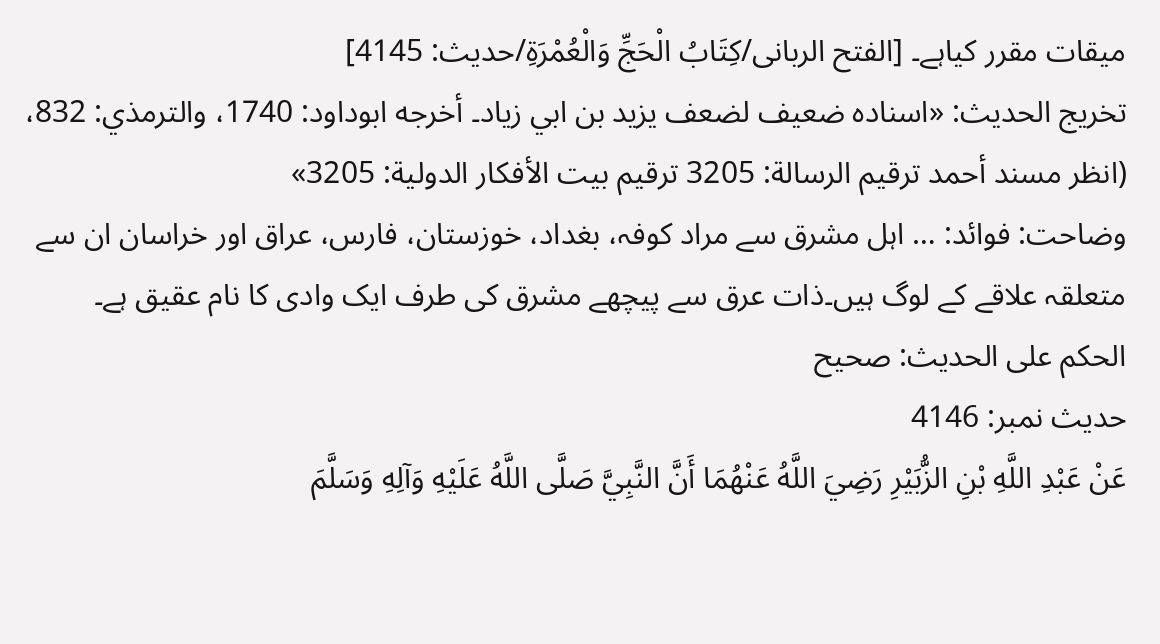میقات مقرر کیاہے۔ [الفتح الربانی/كِتَابُ الْحَجِّ وَالْعُمْرَةِ/حدیث: 4145]
تخریج الحدیث: «اسناده ضعيف لضعف يزيد بن ابي زياد۔ أخرجه ابوداود: 1740، والترمذي: 832، (انظر مسند أحمد ترقيم الرسالة: 3205 ترقیم بيت الأفكار الدولية: 3205»
وضاحت: فوائد: … اہل مشرق سے مراد کوفہ، بغداد، خوزستان، فارس، عراق اور خراسان ان سے متعلقہ علاقے کے لوگ ہیں۔ذات عرق سے پیچھے مشرق کی طرف ایک وادی کا نام عقیق ہے۔
الحكم على الحديث: صحیح
حدیث نمبر: 4146
عَنْ عَبْدِ اللَّهِ بْنِ الزُّبَيْرِ رَضِيَ اللَّهُ عَنْهُمَا أَنَّ النَّبِيَّ صَلَّى اللَّهُ عَلَيْهِ وَآلِهِ وَسَلَّمَ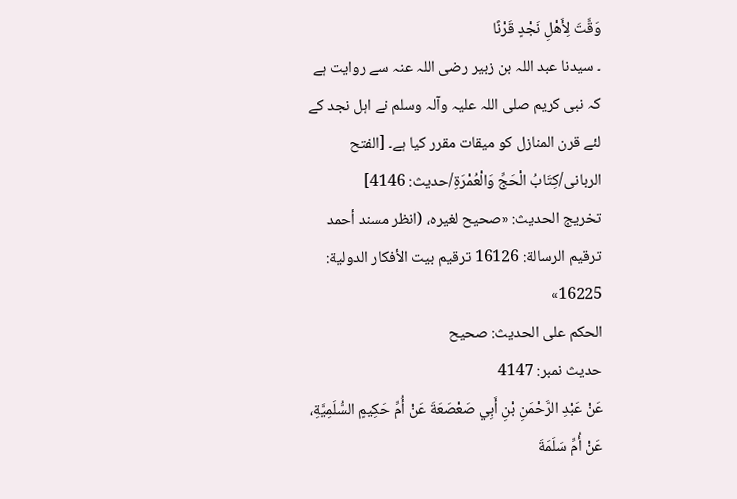وَقَّتَ لِأَهْلِ نَجْدٍ قَرْنًا
۔ سیدنا عبد اللہ بن زبیر رضی اللہ عنہ سے روایت ہے کہ نبی کریم صلی اللہ علیہ وآلہ وسلم نے اہل نجد کے لئے قرن المنازل کو میقات مقرر کیا ہے۔ [الفتح الربانی/كِتَابُ الْحَجِّ وَالْعُمْرَةِ/حدیث: 4146]
تخریج الحدیث: «صحيح لغيره، (انظر مسند أحمد ترقيم الرسالة: 16126 ترقیم بيت الأفكار الدولية: 16225»
الحكم على الحديث: صحیح
حدیث نمبر: 4147
عَنْ عَبْدِ الرَّحْمَنِ بْنِ أَبِي صَعْصَعَةَ عَنْ أُمِّ حَكِيمٍ السُّلَمِيَّةِ، عَنْ أُمِّ سَلَمَةَ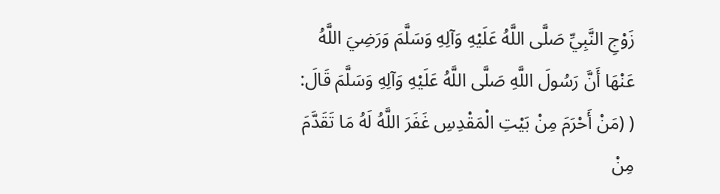زَوْجِ النَّبِيِّ صَلَّى اللَّهُ عَلَيْهِ وَآلِهِ وَسَلَّمَ وَرَضِيَ اللَّهُ عَنْهَا أَنَّ رَسُولَ اللَّهِ صَلَّى اللَّهُ عَلَيْهِ وَآلِهِ وَسَلَّمَ قَالَ: ( (مَنْ أَحْرَمَ مِنْ بَيْتِ الْمَقْدِسِ غَفَرَ اللَّهُ لَهُ مَا تَقَدَّمَ مِنْ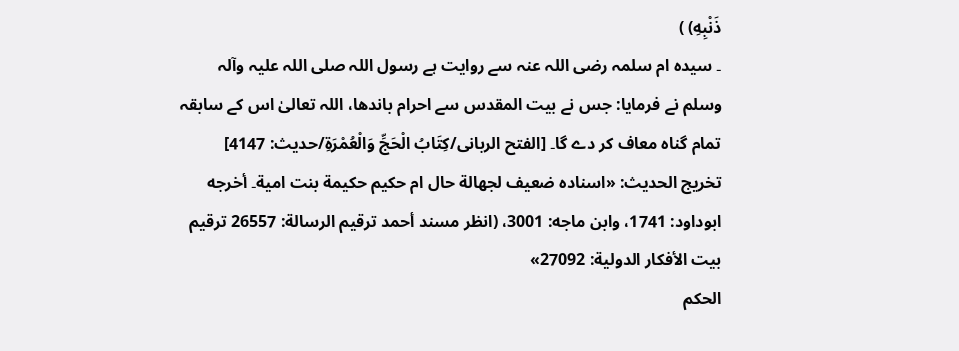ذَنْبِهِ) )
۔ سیدہ ام سلمہ رضی اللہ عنہ سے روایت ہے رسول اللہ صلی اللہ علیہ وآلہ وسلم نے فرمایا: جس نے بیت المقدس سے احرام باندھا، اللہ تعالیٰ اس کے سابقہ تمام گناہ معاف کر دے گا۔ [الفتح الربانی/كِتَابُ الْحَجِّ وَالْعُمْرَةِ/حدیث: 4147]
تخریج الحدیث: «اسناده ضعيف لجھالة حال ام حكيم حكيمة بنت امية۔ أخرجه ابوداود: 1741، وابن ماجه: 3001، (انظر مسند أحمد ترقيم الرسالة: 26557 ترقیم بيت الأفكار الدولية: 27092»
الحكم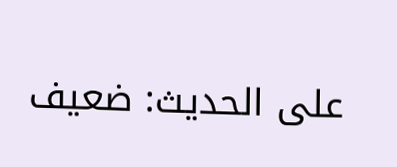على الحديث: ضعیف